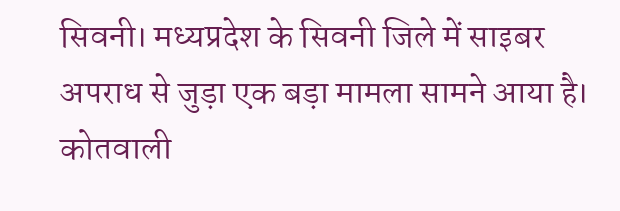सिवनी। मध्यप्रदेश के सिवनी जिले में साइबर अपराध से जुड़ा एक बड़ा मामला सामने आया है। कोतवाली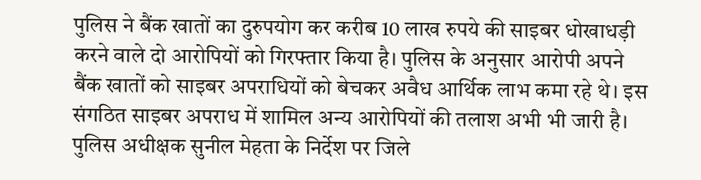पुलिस ने बैंक खातों का दुरुपयोग कर करीब 10 लाख रुपये की साइबर धोखाधड़ी करने वाले दो आरोपियों को गिरफ्तार किया है। पुलिस के अनुसार आरोपी अपने बैंक खातों को साइबर अपराधियों को बेचकर अवैध आर्थिक लाभ कमा रहे थे। इस संगठित साइबर अपराध में शामिल अन्य आरोपियों की तलाश अभी भी जारी है।
पुलिस अधीक्षक सुनील मेहता के निर्देश पर जिले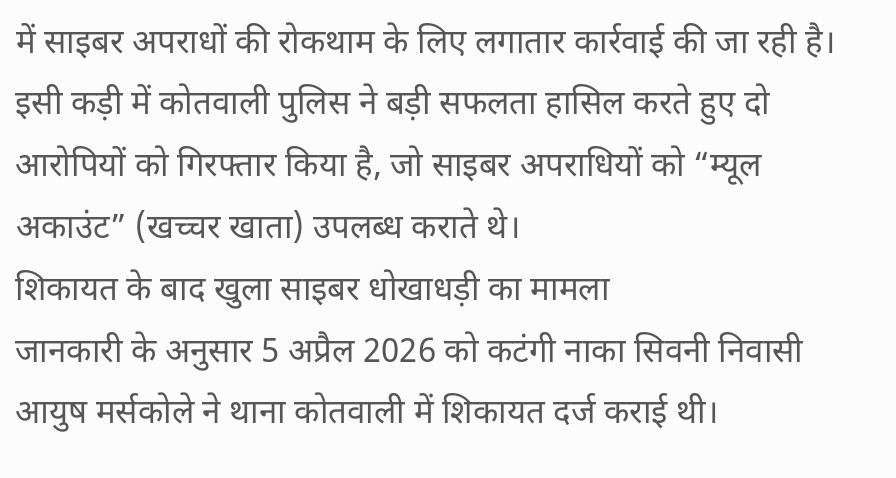में साइबर अपराधों की रोकथाम के लिए लगातार कार्रवाई की जा रही है। इसी कड़ी में कोतवाली पुलिस ने बड़ी सफलता हासिल करते हुए दो आरोपियों को गिरफ्तार किया है, जो साइबर अपराधियों को “म्यूल अकाउंट” (खच्चर खाता) उपलब्ध कराते थे।
शिकायत के बाद खुला साइबर धोखाधड़ी का मामला
जानकारी के अनुसार 5 अप्रैल 2026 को कटंगी नाका सिवनी निवासी आयुष मर्सकोले ने थाना कोतवाली में शिकायत दर्ज कराई थी।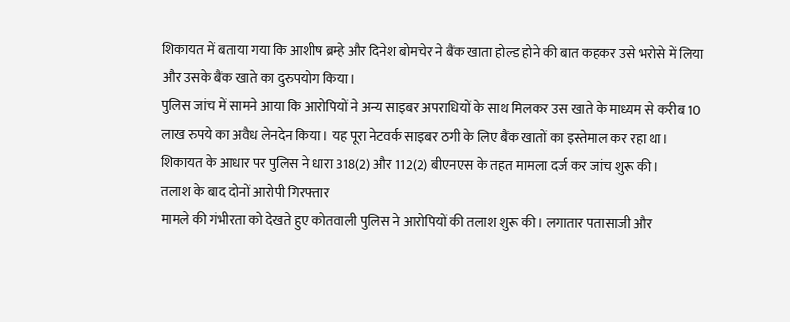शिकायत में बताया गया कि आशीष ब्रम्हे और दिनेश बोमचेर ने बैंक खाता होल्ड होने की बात कहकर उसे भरोसे में लिया और उसके बैंक खाते का दुरुपयोग किया।
पुलिस जांच में सामने आया कि आरोपियों ने अन्य साइबर अपराधियों के साथ मिलकर उस खाते के माध्यम से करीब 10 लाख रुपये का अवैध लेनदेन किया। यह पूरा नेटवर्क साइबर ठगी के लिए बैंक खातों का इस्तेमाल कर रहा था।
शिकायत के आधार पर पुलिस ने धारा 318(2) और 112(2) बीएनएस के तहत मामला दर्ज कर जांच शुरू की।
तलाश के बाद दोनों आरोपी गिरफ्तार
मामले की गंभीरता को देखते हुए कोतवाली पुलिस ने आरोपियों की तलाश शुरू की। लगातार पतासाजी और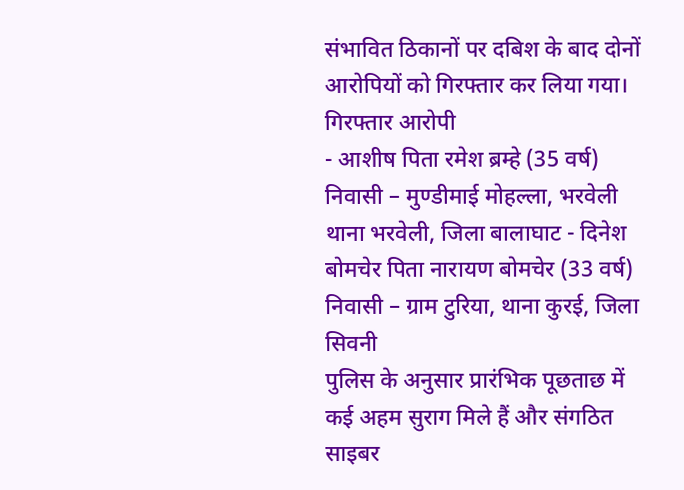संभावित ठिकानों पर दबिश के बाद दोनों आरोपियों को गिरफ्तार कर लिया गया।
गिरफ्तार आरोपी
- आशीष पिता रमेश ब्रम्हे (35 वर्ष)
निवासी – मुण्डीमाई मोहल्ला, भरवेली थाना भरवेली, जिला बालाघाट - दिनेश बोमचेर पिता नारायण बोमचेर (33 वर्ष)
निवासी – ग्राम टुरिया, थाना कुरई, जिला सिवनी
पुलिस के अनुसार प्रारंभिक पूछताछ में कई अहम सुराग मिले हैं और संगठित साइबर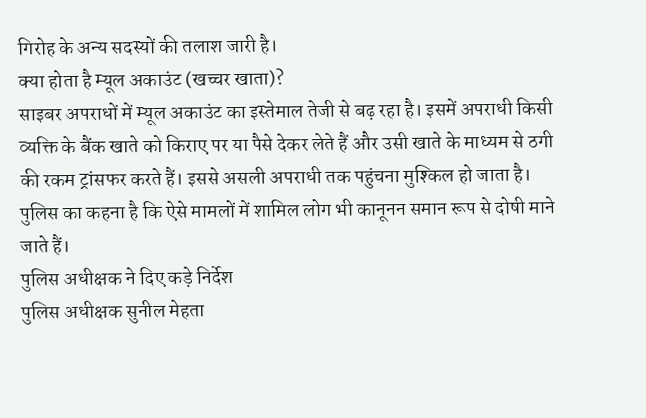गिरोह के अन्य सदस्यों की तलाश जारी है।
क्या होता है म्यूल अकाउंट (खच्चर खाता)?
साइबर अपराधों में म्यूल अकाउंट का इस्तेमाल तेजी से बढ़ रहा है। इसमें अपराधी किसी व्यक्ति के बैंक खाते को किराए पर या पैसे देकर लेते हैं और उसी खाते के माध्यम से ठगी की रकम ट्रांसफर करते हैं। इससे असली अपराधी तक पहुंचना मुश्किल हो जाता है।
पुलिस का कहना है कि ऐसे मामलों में शामिल लोग भी कानूनन समान रूप से दोषी माने जाते हैं।
पुलिस अधीक्षक ने दिए कड़े निर्देश
पुलिस अधीक्षक सुनील मेहता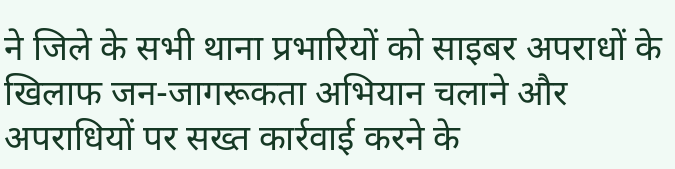ने जिले के सभी थाना प्रभारियों को साइबर अपराधों के खिलाफ जन-जागरूकता अभियान चलाने और अपराधियों पर सख्त कार्रवाई करने के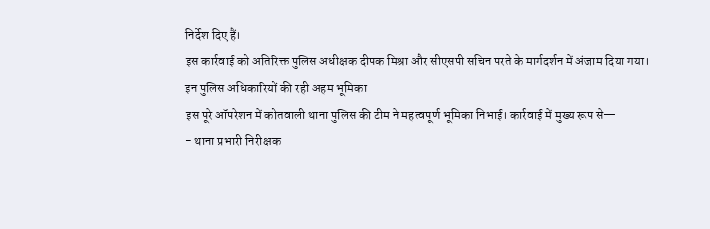निर्देश दिए हैं।
इस कार्रवाई को अतिरिक्त पुलिस अधीक्षक दीपक मिश्रा और सीएसपी सचिन परते के मार्गदर्शन में अंजाम दिया गया।
इन पुलिस अधिकारियों की रही अहम भूमिका
इस पूरे ऑपरेशन में कोतवाली थाना पुलिस की टीम ने महत्वपूर्ण भूमिका निभाई। कार्रवाई में मुख्य रूप से—
- थाना प्रभारी निरीक्षक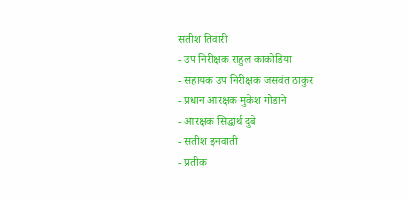सतीश तिवारी
- उप निरीक्षक राहुल काकोडिया
- सहायक उप निरीक्षक जसवंत ठाकुर
- प्रधान आरक्षक मुकेश गोडाने
- आरक्षक सिद्धार्थ दुबे
- सतीश इनवाती
- प्रतीक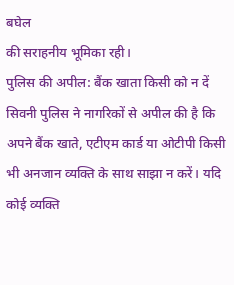बघेल
की सराहनीय भूमिका रही।
पुलिस की अपील: बैंक खाता किसी को न दें
सिवनी पुलिस ने नागरिकों से अपील की है कि अपने बैंक खाते, एटीएम कार्ड या ओटीपी किसी भी अनजान व्यक्ति के साथ साझा न करें। यदि कोई व्यक्ति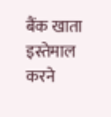बैंक खाता इस्तेमाल करने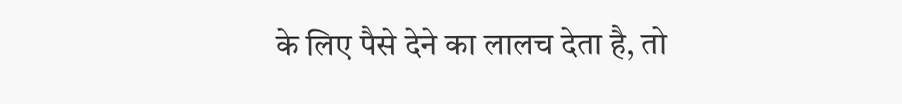के लिए पैसे देने का लालच देता है, तो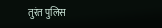तुरंत पुलिस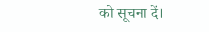को सूचना दें।